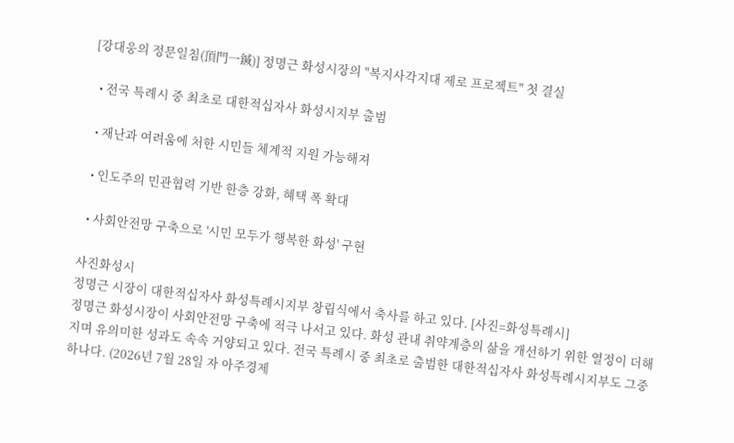[강대웅의 정문일침(頂門一鍼)] 정명근 화성시장의 "복지사각지대 제로 프로젝트" 첫 결실

  • 전국 특례시 중 최초로 대한적십자사 화성시지부 출범

  • 재난과 여려움에 처한 시민들 체계적 지원 가능해져

  • 인도주의 민관협력 기반 한층 강화, 혜택 폭 확대

  • 사회안전망 구축으로 '시민 모두가 행복한 화성' 구현

사진화성시
정명근 시장이 대한적십자사 화성특례시지부 창립식에서 축사를 하고 있다. [사진=화성특례시]
정명근 화성시장이 사회안전망 구축에 적극 나서고 있다. 화성 관내 취약계층의 삶을 개선하기 위한 열정이 더해지며 유의미한 성과도 속속 거양되고 있다. 전국 특례시 중 최초로 출범한 대한적십자사 화성특례시지부도 그중 하나다. (2026년 7월 28일 자 아주경제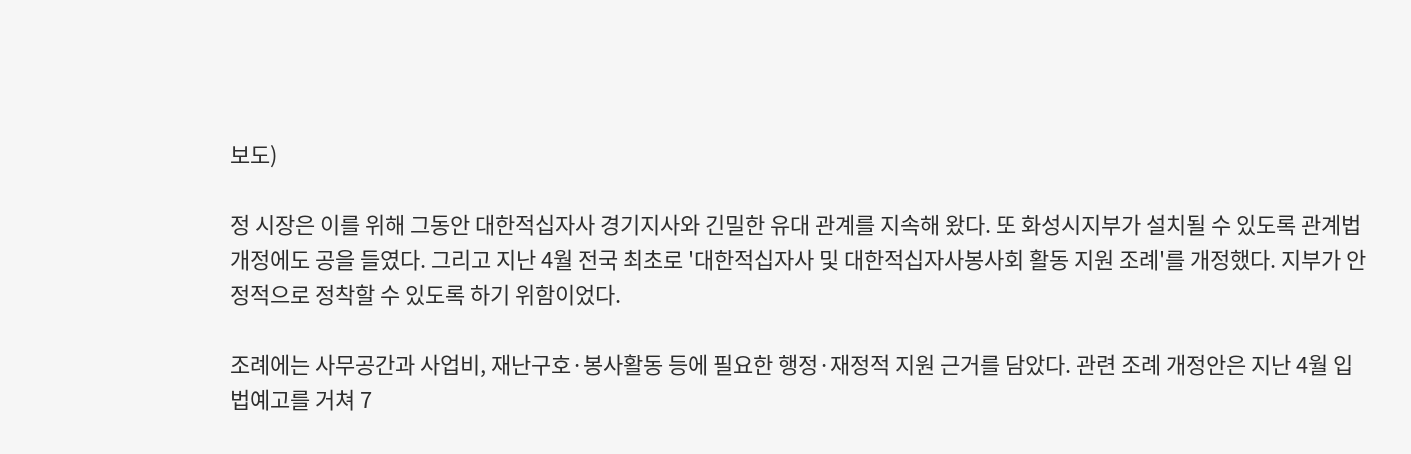보도)

정 시장은 이를 위해 그동안 대한적십자사 경기지사와 긴밀한 유대 관계를 지속해 왔다. 또 화성시지부가 설치될 수 있도록 관계법 개정에도 공을 들였다. 그리고 지난 4월 전국 최초로 '대한적십자사 및 대한적십자사봉사회 활동 지원 조례'를 개정했다. 지부가 안정적으로 정착할 수 있도록 하기 위함이었다.

조례에는 사무공간과 사업비, 재난구호·봉사활동 등에 필요한 행정·재정적 지원 근거를 담았다. 관련 조례 개정안은 지난 4월 입법예고를 거쳐 7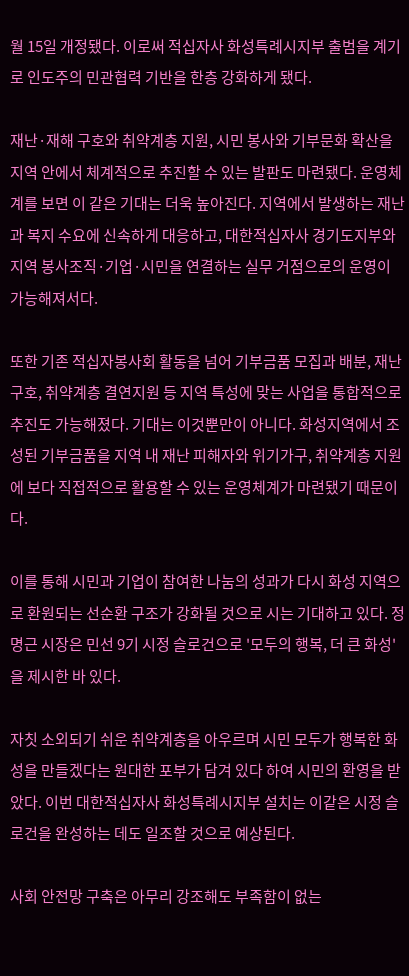월 15일 개정됐다. 이로써 적십자사 화성특례시지부 출범을 계기로 인도주의 민관협력 기반을 한층 강화하게 됐다.

재난·재해 구호와 취약계층 지원, 시민 봉사와 기부문화 확산을 지역 안에서 체계적으로 추진할 수 있는 발판도 마련됐다. 운영체계를 보면 이 같은 기대는 더욱 높아진다. 지역에서 발생하는 재난과 복지 수요에 신속하게 대응하고, 대한적십자사 경기도지부와 지역 봉사조직·기업·시민을 연결하는 실무 거점으로의 운영이 가능해져서다.

또한 기존 적십자봉사회 활동을 넘어 기부금품 모집과 배분, 재난구호, 취약계층 결연지원 등 지역 특성에 맞는 사업을 통합적으로 추진도 가능해졌다. 기대는 이것뿐만이 아니다. 화성지역에서 조성된 기부금품을 지역 내 재난 피해자와 위기가구, 취약계층 지원에 보다 직접적으로 활용할 수 있는 운영체계가 마련됐기 때문이다.

이를 통해 시민과 기업이 참여한 나눔의 성과가 다시 화성 지역으로 환원되는 선순환 구조가 강화될 것으로 시는 기대하고 있다. 정명근 시장은 민선 9기 시정 슬로건으로 '모두의 행복, 더 큰 화성'을 제시한 바 있다.

자칫 소외되기 쉬운 취약계층을 아우르며 시민 모두가 행복한 화성을 만들겠다는 원대한 포부가 담겨 있다 하여 시민의 환영을 받았다. 이번 대한적십자사 화성특례시지부 설치는 이같은 시정 슬로건을 완성하는 데도 일조할 것으로 예상된다.

사회 안전망 구축은 아무리 강조해도 부족함이 없는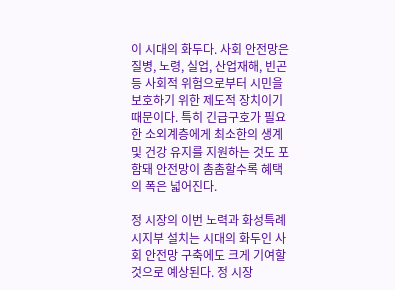이 시대의 화두다. 사회 안전망은 질병, 노령, 실업, 산업재해, 빈곤 등 사회적 위험으로부터 시민을 보호하기 위한 제도적 장치이기 때문이다. 특히 긴급구호가 필요한 소외계층에게 최소한의 생계 및 건강 유지를 지원하는 것도 포함돼 안전망이 촘촘할수록 혜택의 폭은 넓어진다.

정 시장의 이번 노력과 화성특례시지부 설치는 시대의 화두인 사회 안전망 구축에도 크게 기여할 것으로 예상된다. 정 시장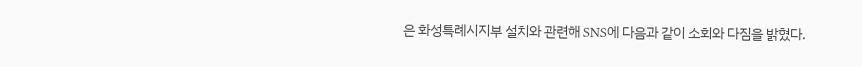은 화성특례시지부 설치와 관련해 SNS에 다음과 같이 소회와 다짐을 밝혔다.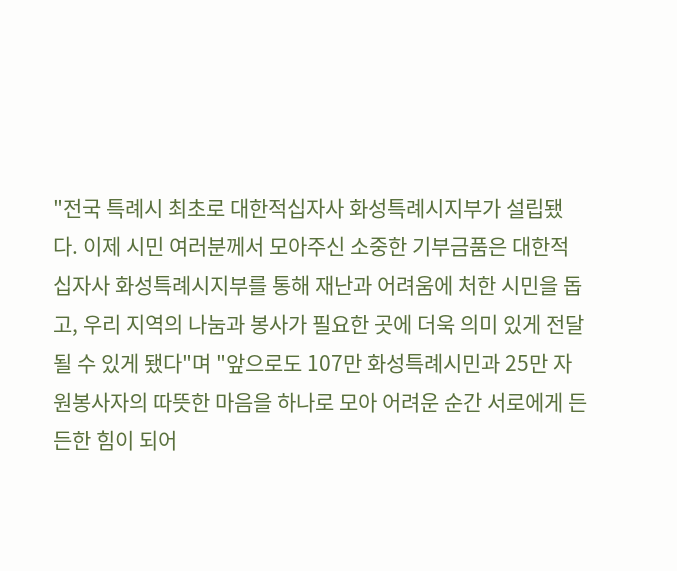"전국 특례시 최초로 대한적십자사 화성특례시지부가 설립됐다. 이제 시민 여러분께서 모아주신 소중한 기부금품은 대한적십자사 화성특례시지부를 통해 재난과 어려움에 처한 시민을 돕고, 우리 지역의 나눔과 봉사가 필요한 곳에 더욱 의미 있게 전달될 수 있게 됐다"며 "앞으로도 107만 화성특례시민과 25만 자원봉사자의 따뜻한 마음을 하나로 모아 어려운 순간 서로에게 든든한 힘이 되어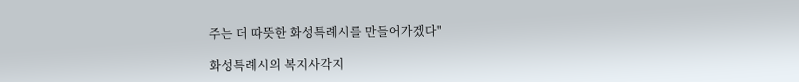주는 더 따뜻한 화성특례시를 만들어가겠다"

화성특례시의 복지사각지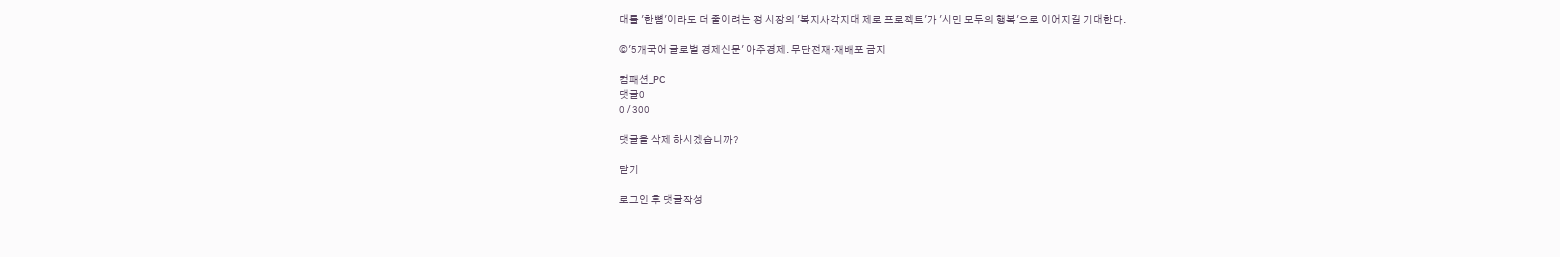대를 '한뼘'이라도 더 줄이려는 정 시장의 '복지사각지대 제로 프로젝트'가 '시민 모두의 행복'으로 이어지길 기대한다.

©'5개국어 글로벌 경제신문' 아주경제. 무단전재·재배포 금지

컴패션_PC
댓글0
0 / 300

댓글을 삭제 하시겠습니까?

닫기

로그인 후 댓글작성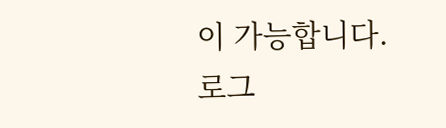이 가능합니다.
로그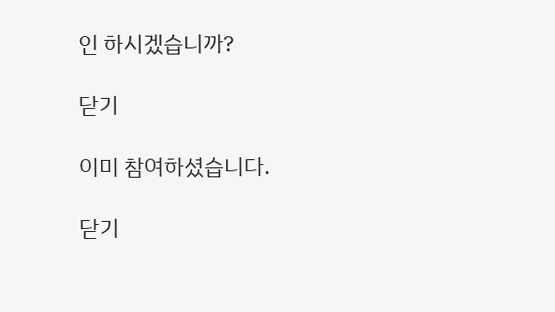인 하시겠습니까?

닫기

이미 참여하셨습니다.

닫기